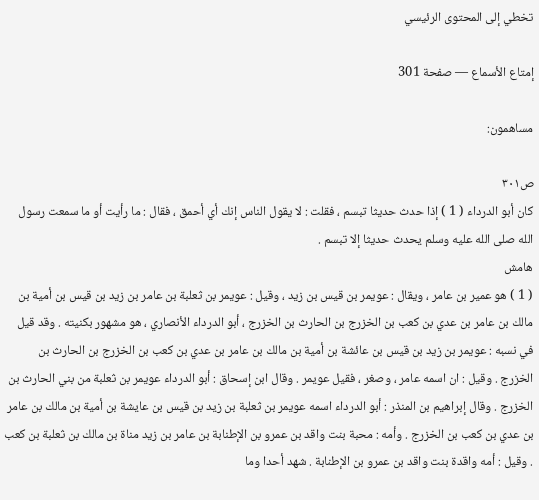تخطي إلى المحتوى الرئيسي

إمتاع الأسماع — صفحة 301

مساهمون:

ص٣٠١
كان أبو الدرداء ( 1 ) إذا حدث حديثا تبسم ، فقلت : لا يقول الناس إنك أي أحمق ، فقال : ما رأيت أو ما سمعت رسول الله صلى الله عليه وسلم يحدث حديثا إلا تبسم .
هامش
( 1 ) هو عمير بن عامر ، ويقال : عويمر بن قيس بن زيد ، وقيل : عويمر بن ثعلبة بن عامر بن زيد بن قيس بن أمية بن مالك بن عامر بن عدي بن كعب بن الخزرج بن الحارث بن الخزرج ، أبو الدرداء الأنصاري ، هو مشهور بكنيته . وقد قيل في نسبه : عويمر بن زيد بن قيس بن عائشة بن أمية بن مالك بن عامر بن عدي بن كعب بن الخزرج بن الحارث بن الخزرج . وقيل : ان اسمه عامر ، وصغر ، فقيل عويمر . وقال ابن إسحاق : أبو الدرداء عويمر بن ثعلبة من بني الحارث بن الخزرج . وقال إبراهيم بن المنذر : أبو الدرداء اسمه عويمر بن ثعلبة بن زيد بن قيس بن عايشة بن أمية بن مالك بن عامر بن عدي بن كعب بن الخزرج . وأمه : محبة بنت واقد بن عمرو بن الإطنابة بن عامر بن زيد مناة بن مالك بن ثعلبة بن كعب . وقيل : أمه واقدة بنت واقد بن عمرو بن الإطنابة . شهد أحدا وما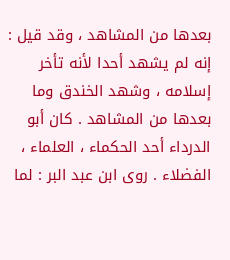بعدها من المشاهد ، وقد قيل : إنه لم يشهد أحدا لأنه تأخر إسلامه ، وشهد الخندق وما بعدها من المشاهد . كان أبو الدرداء أحد الحكماء ، العلماء ، الفضلاء . روى ابن عبد البر : لما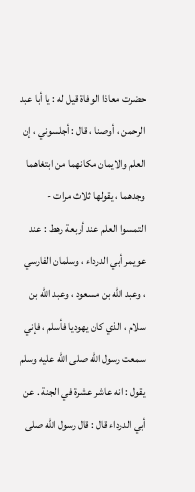حضرت معاذا الوفاة قيل له : يا أبا عبد الرحمن ، أوصنا ، قال : أجلسوني ، إن العلم والايمان مكانهما من ابتغاهما وجدهما ، يقولها ثلاث مرات - التمسوا العلم عند أربعة رهط : عند عويمر أبي الدرداء ، وسلمان الفارسي ، وعبد الله بن مسعود ، وعبد الله بن سلام ، الذي كان يهوديا فأسلم ، فإني سمعت رسول الله صلى الله عليه وسلم يقول : انه عاشر عشرة في الجنة . عن أبي الدرداء قال : قال رسول الله صلى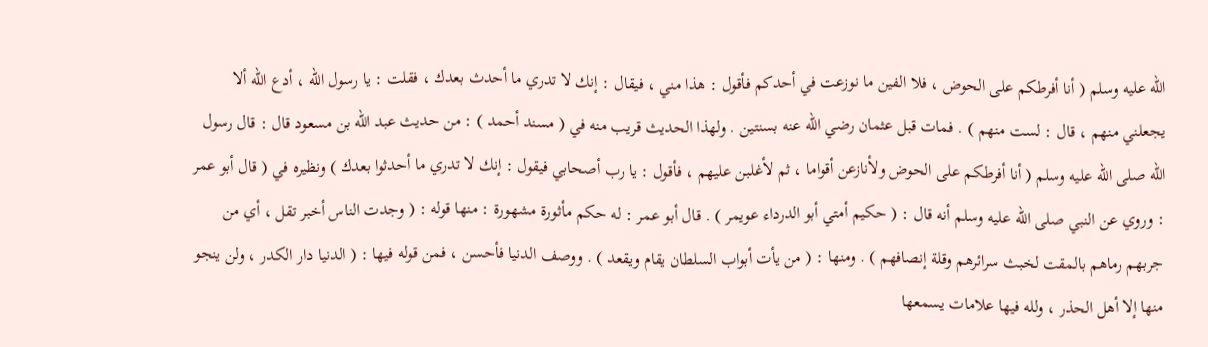الله عليه وسلم ( أنا أفرطكم على الحوض ، فلا الفين ما نوزعت في أحدكم فأقول : هذا مني ، فيقال : إنك لا تدري ما أحدث بعدك ، فقلت : يا رسول الله ، أدع الله ألا يجعلني منهم ، قال : لست منهم ) . فمات قبل عثمان رضي الله عنه بسنتين . ولهذا الحديث قريب منه في ( مسند أحمد ) : من حديث عبد الله بن مسعود قال : قال رسول الله صلى الله عليه وسلم ( أنا أفرطكم على الحوض ولأنازعن أقواما ، ثم لأغلبن عليهم ، فأقول : يا رب أصحابي فيقول : إنك لا تدري ما أحدثوا بعدك ) ونظيره في ( قال أبو عمر : وروي عن النبي صلى الله عليه وسلم أنه قال : ( حكيم أمتي أبو الدرداء عويمر ) . قال أبو عمر : له حكم مأثورة مشهورة : منها قوله : ( وجدت الناس أخبر تقل ، أي من جربهم رماهم بالمقت لخبث سرائرهم وقلة إنصافهم ) . ومنها : ( من يأت أبواب السلطان يقام ويقعد ) . ووصف الدنيا فأحسن ، فمن قوله فيها : ( الدنيا دار الكدر ، ولن ينجو منها إلا أهل الحذر ، ولله فيها علامات يسمعها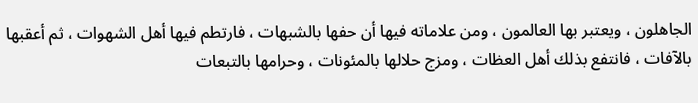الجاهلون ، ويعتبر بها العالمون ، ومن علاماته فيها أن حفها بالشبهات ، فارتطم فيها أهل الشهوات ، ثم أعقبها بالآفات ، فانتفع بذلك أهل العظات ، ومزج حلالها بالمئونات ، وحرامها بالتبعات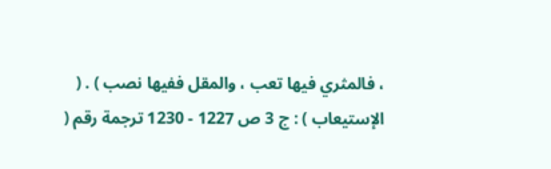، فالمثري فيها تعب ، والمقل ففيها نصب ) . ( الإستيعاب ) : ج 3 ص 1227 - 1230 ترجمة رقم (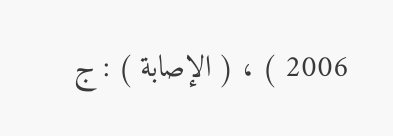2006 ) ، ( الإصابة ) : ج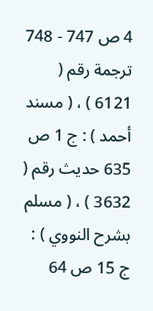4 ص 747 - 748 ترجمة رقم ( 6121 ) ، ( مسند أحمد ) : ج 1 ص 635 حديث رقم ( 3632 ) ، ( مسلم بشرح النووي ) : ج 15 ص 64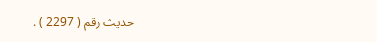حديث رقم ( 2297 ) .